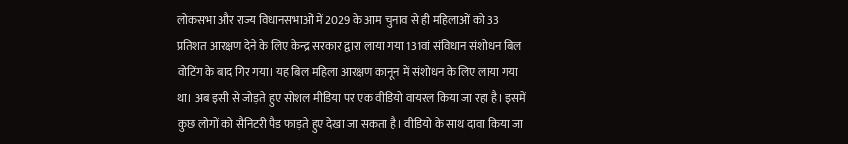लोकसभा और राज्य विधानसभाओं में 2029 के आम चुनाव से ही महिलाओं को 33 प्रतिशत आरक्षण देने के लिए केन्द्र सरकार द्वारा लाया गया 131वां संविधान संशोधन बिल वोटिंग के बाद गिर गया। यह बिल महिला आरक्षण कानून में संशोधन के लिए लाया गया था। अब इसी से जोड़ते हुए सोशल मीडिया पर एक वीडियो वायरल किया जा रहा है। इसमें कुछ लोगों को सैनिटरी पैड फाड़ते हुए देखा जा सकता है। वीडियो के साथ दावा किया जा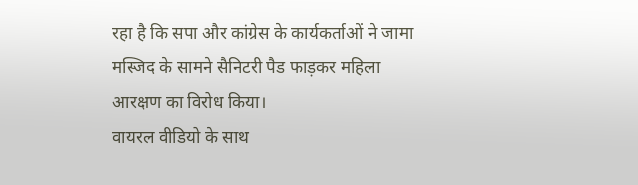रहा है कि सपा और कांग्रेस के कार्यकर्ताओं ने जामा मस्जिद के सामने सैनिटरी पैड फाड़कर महिला आरक्षण का विरोध किया।
वायरल वीडियो के साथ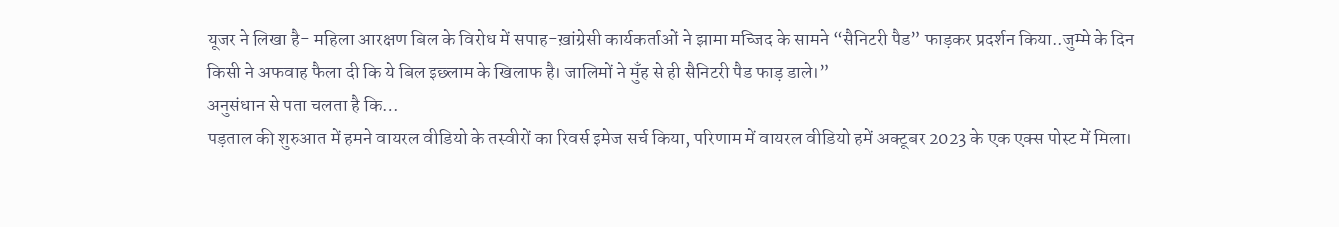यूजर ने लिखा है- महिला आरक्षण बिल के विरोध में सपाह-ख़ांग्रेसी कार्यकर्ताओं ने झामा मच्जिद के सामने “सैनिटरी पैड” फाड़कर प्रदर्शन किया..जुम्मे के दिन किसी ने अफवाह फैला दी कि ये बिल इछ्लाम के खिलाफ है। जालिमों ने मुँह से ही सैनिटरी पैड फाड़ डाले।”
अनुसंधान से पता चलता है कि…
पड़ताल की शुरुआत में हमने वायरल वीडियो के तस्वीरों का रिवर्स इमेज सर्च किया, परिणाम में वायरल वीडियो हमें अक्टूबर 2023 के एक एक्स पोस्ट में मिला।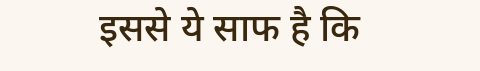इससे ये साफ है कि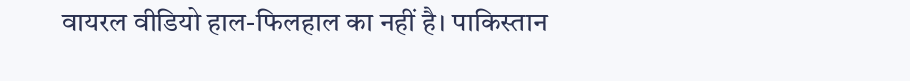वायरल वीडियो हाल-फिलहाल का नहीं है। पाकिस्तान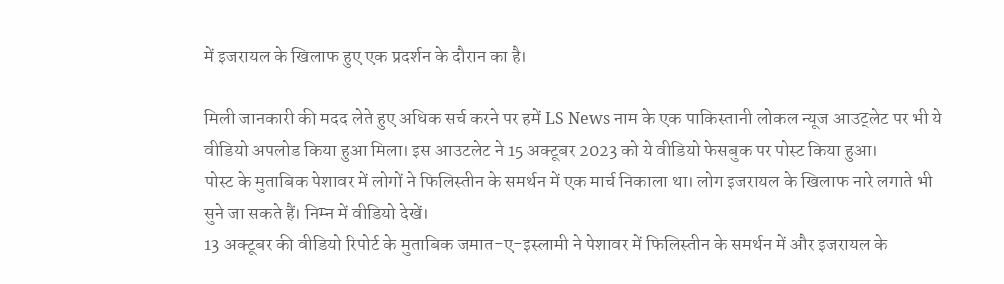में इजरायल के खिलाफ हुए एक प्रदर्शन के दौरान का है।

मिली जानकारी की मदद लेते हुए अधिक सर्च करने पर हमें LS News नाम के एक पाकिस्तानी लोकल न्यूज आउट्लेट पर भी ये वीडियो अपलोड किया हुआ मिला। इस आउटलेट ने 15 अक्टूबर 2023 को ये वीडियो फेसबुक पर पोस्ट किया हुआ।
पोस्ट के मुताबिक पेशावर में लोगों ने फिलिस्तीन के समर्थन में एक मार्च निकाला था। लोग इजरायल के खिलाफ नारे लगाते भी सुने जा सकते हैं। निम्न में वीडियो देखें।
13 अक्टूबर की वीडियो रिपोर्ट के मुताबिक जमात-ए-इस्लामी ने पेशावर में फिलिस्तीन के समर्थन में और इजरायल के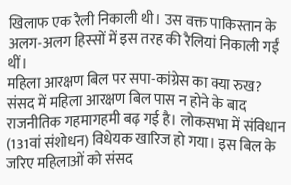खिलाफ एक रैली निकाली थी। उस वक्त पाकिस्तान के अलग-अलग हिस्सों में इस तरह की रैलियां निकाली गईं थीं।
महिला आरक्षण बिल पर सपा-कांग्रेस का क्या रुख?
संसद में महिला आरक्षण बिल पास न होने के बाद राजनीतिक गहमागहमी बढ़ गई है। लोकसभा में संविधान (131वां संशोधन) विधेयक खारिज हो गया। इस बिल के जरिए महिलाओं को संसद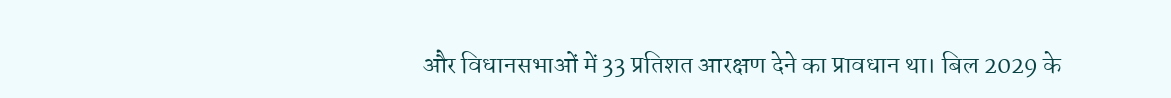और विधानसभाओं में 33 प्रतिशत आरक्षण देने का प्रावधान था। बिल 2029 के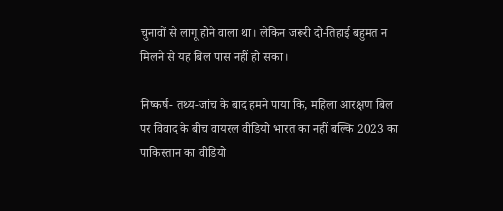चुनावों से लागू होने वाला था। लेकिन जरूरी दो-तिहाई बहुमत न मिलने से यह बिल पास नहीं हो सका।

निष्कर्ष- तथ्य-जांच के बाद हमने पाया कि, महिला आरक्षण बिल पर विवाद के बीच वायरल वीडियो भारत का नहीं बल्कि 2023 का पाकिस्तान का वीडियो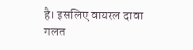है। इसलिए वायरल दावा गलत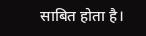साबित होता है।